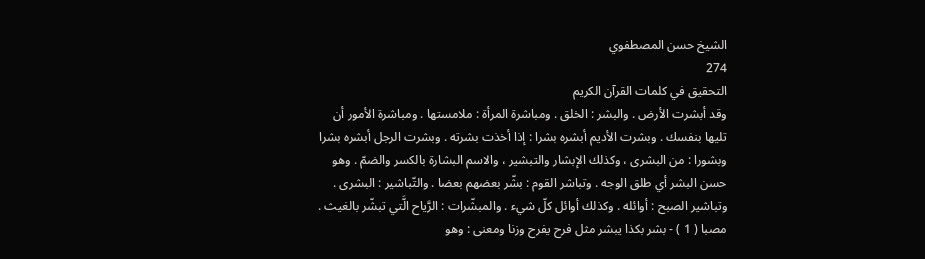الشيخ حسن المصطفوي
274
التحقيق في كلمات القرآن الكريم
وقد أبشرت الأرض . والبشر : الخلق . ومباشرة المرأة : ملامستها . ومباشرة الأمور أن تليها بنفسك . وبشرت الأديم أبشره بشرا : إذا أخذت بشرته . وبشرت الرجل أبشره بشرا وبشورا : من البشرى ، وكذلك الإبشار والتبشير ، والاسم البشارة بالكسر والضمّ . وهو حسن البشر أي طلق الوجه . وتباشر القوم : بشّر بعضهم بعضا . والتّباشير : البشرى . وتباشير الصبح : أوائله . وكذلك أوائل كلّ شيء . والمبشّرات : الرَّياح الَّتي تبشّر بالغيث . مصبا ( 1 ) - بشر بكذا يبشر مثل فرح يفرح وزنا ومعنى : وهو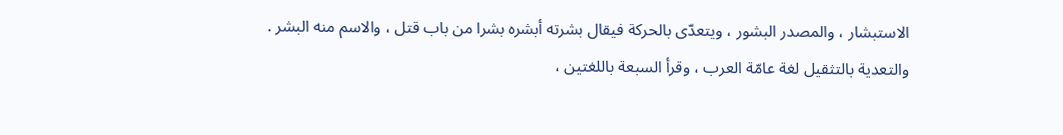الاستبشار ، والمصدر البشور ، ويتعدّى بالحركة فيقال بشرته أبشره بشرا من باب قتل ، والاسم منه البشر . والتعدية بالتثقيل لغة عامّة العرب ، وقرأ السبعة باللغتين ،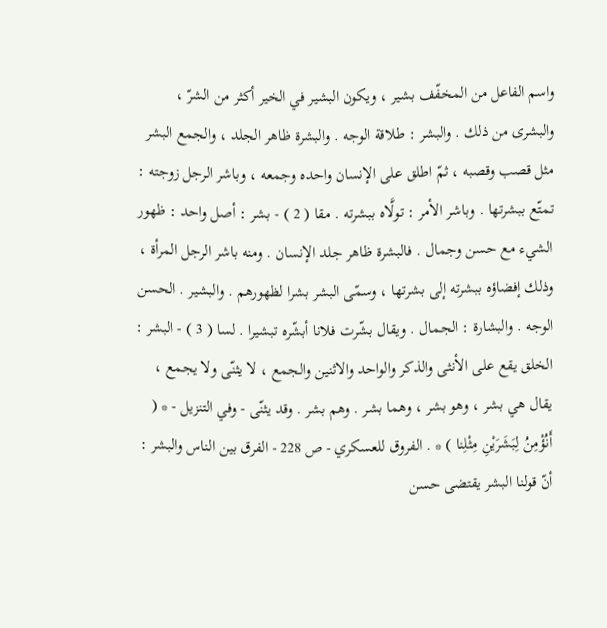واسم الفاعل من المخفّف بشير ، ويكون البشير في الخير أكثر من الشرّ ، والبشرى من ذلك . والبشر : طلاقة الوجه . والبشرة ظاهر الجلد ، والجمع البشر مثل قصب وقصبه ، ثمّ اطلق على الإنسان واحده وجمعه ، وباشر الرجل زوجته : تمتّع ببشرتها . وباشر الأمر : تولَّاه ببشرته . مقا ( 2 ) - بشر : أصل واحد : ظهور الشيء مع حسن وجمال . فالبشرة ظاهر جلد الإنسان . ومنه باشر الرجل المرأة ، وذلك إفضاؤه ببشرته إلى بشرتها ، وسمّى البشر بشرا لظهورهم . والبشير . الحسن الوجه . والبشارة : الجمال . ويقال بشّرت فلانا أبشّره تبشيرا . لسا ( 3 ) - البشر : الخلق يقع على الأنثى والذكر والواحد والاثنين والجمع ، لا يثنّى ولا يجمع ، يقال هي بشر ، وهو بشر ، وهما بشر . وهم بشر . وقد يثنّى - وفي التنزيل - * ( أَنُؤْمِنُ لِبَشَرَيْنِ مِثْلِنا ) * . الفروق للعسكري - ص 228 - الفرق بين الناس والبشر : أنّ قولنا البشر يقتضى حسن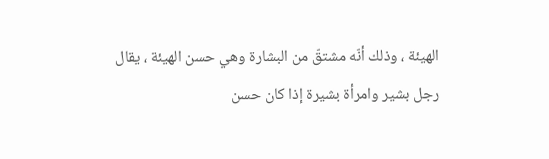الهيئة ، وذلك أنّه مشتقّ من البشارة وهي حسن الهيئة ، يقال رجل بشير وامرأة بشيرة إذا كان حسن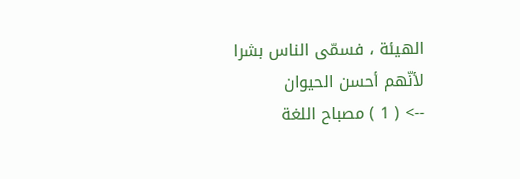الهيئة ، فسمّى الناس بشرا لأنّهم أحسن الحيوان
--> ( 1 ) مصباح اللغة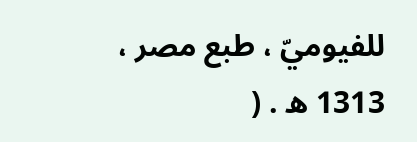للفيوميّ ، طبع مصر ، 1313 ه . (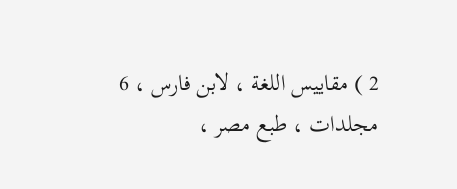2 ) مقاييس اللغة ، لابن فارس ، 6 مجلدات ، طبع مصر ،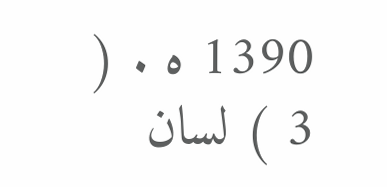1390 ه . ( 3 ) لسان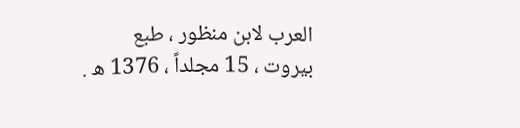العرب لابن منظور ، طبع بيروت ، 15 مجلداً ، 1376 ه .